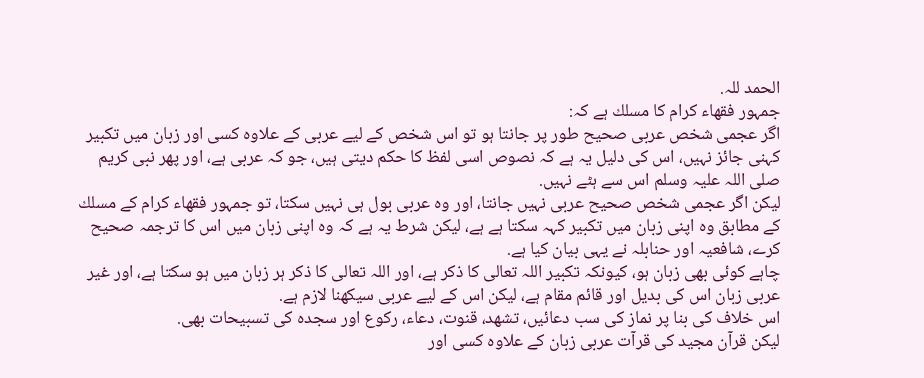الحمد للہ.
جمہور فقھاء كرام كا مسلك ہے كہ:
اگر عجمى شخص عربى صحيح طور پر جانتا ہو تو اس شخص كے ليے عربى كے علاوہ كسى اور زبان ميں تكبير كہنى جائز نہيں، اس كى دليل يہ ہے كہ نصوص اسى لفظ كا حكم ديتى ہيں، جو كہ عربى ہے، اور پھر نبى كريم صلى اللہ عليہ وسلم اس سے ہٹے نہيں.
ليكن اگر عجمى شخص صحيح عربى نہيں جانتا، اور وہ عربى بول ہى نہيں سكتا، تو جمہور فقھاء كرام كے مسلك كے مطابق وہ اپنى زبان ميں تكبير كہہ سكتا ہے ہے، ليكن شرط يہ ہے كہ وہ اپنى زبان ميں اس كا ترجمہ صحيح كرے، شافعيہ اور حنابلہ نے يہى بيان كيا ہے.
چاہے كوئى بھى زبان ہو، كيونكہ تكبير اللہ تعالى كا ذكر ہے، اور اللہ تعالى كا ذكر ہر زبان ميں ہو سكتا ہے، اور غير عربى زبان اس كى بديل اور قائم مقام ہے، ليكن اس كے ليے عربى سيكھنا لازم ہے.
اس خلاف كى بنا پر نماز كى سب دعائيں، تشھد، قنوت، دعاء، ركوع اور سجدہ كى تسبيحات بھى.
ليكن قرآن مجيد كى قرآت عربى زبان كے علاوہ كسى اور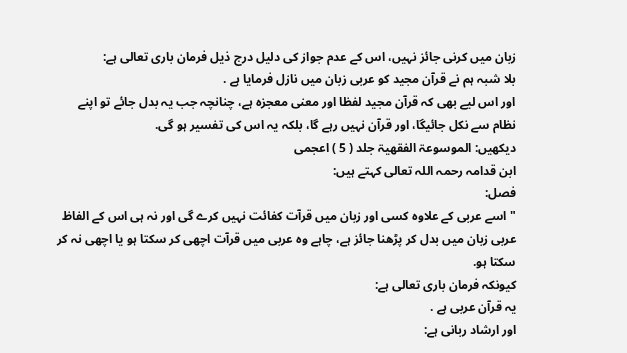زبان ميں كرنى جائز نہيں، اس كے عدم جواز كى دليل درج ذيل فرمان بارى تعالى ہے:
بلا شبہ ہم نے قرآن مجيد كو عربى زبان ميں نازل فرمايا ہے .
اور اس ليے بھى كہ قرآن مجيد لفظا اور معنى معجزہ ہے، چنانچہ جب يہ بدل جائے تو اپنے نظام سے نكل جائيگا، اور قرآن نہيں رہے گا، بلكہ يہ اس كى تفسير ہو گى.
ديكھيں: الموسوعۃ الفقھيۃ جلد ( 5 ) اعجمى
ابن قدامہ رحمہ اللہ تعالى كہتے ہيں:
فصل:
" اسے عربى كے علاوہ كسى اور زبان ميں قرآت كفائت نہيں كرے گى اور نہ ہى اس كے الفاظ عربى زبان ميں بدل كر پڑھنا جائز ہے، چاہے وہ عربى ميں قرآت اچھى كر سكتا ہو يا اچھى نہ كر سكتا ہو.
كيونكہ فرمان بارى تعالى ہے:
يہ قرآن عربى ہے .
اور ارشاد ربانى ہے: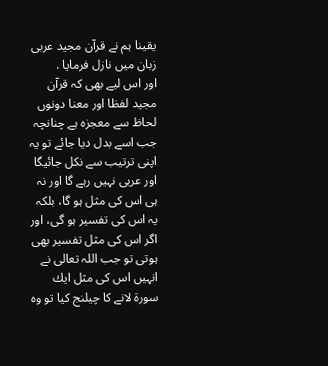يقينا ہم نے قرآن مجيد عربى زبان ميں نازل فرمايا .
اور اس ليے بھى كہ قرآن مجيد لفظا اور معنا دونوں لحاظ سے معجزہ ہے چنانچہ جب اسے بدل ديا جائے تو يہ اپنى ترتيب سے نكل جائيگا اور عربى نہيں رہے گا اور نہ ہى اس كى مثل ہو گا، بلكہ يہ اس كى تفسير ہو گى، اور اگر اس كى مثل تفسير بھى ہوتى تو جب اللہ تعالى نے انہيں اس كى مثل ايك سورۃ لانے كا چيلنج كيا تو وہ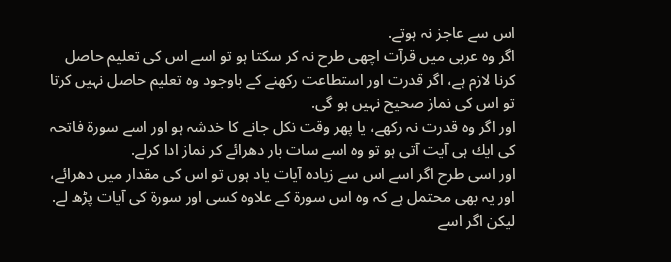اس سے عاجز نہ ہوتے.
اگر وہ عربى ميں قرآت اچھى طرح نہ كر سكتا ہو تو اسے اس كى تعليم حاصل كرنا لازم ہے، اگر قدرت اور استطاعت ركھنے كے باوجود وہ تعليم حاصل نہيں كرتا تو اس كى نماز صحيح نہيں ہو گى.
اور اگر وہ قدرت نہ ركھے، يا پھر وقت نكل جانے كا خدشہ ہو اور اسے سورۃ فاتحہ كى ايك ہى آيت آتى ہو تو وہ اسے سات بار دھرائے كر نماز ادا كرلے.
اور اسى طرح اگر اسے اس سے زيادہ آيات ياد ہوں تو اس كى مقدار ميں دھرائے، اور يہ بھى محتمل ہے كہ وہ اس سورۃ كے علاوہ كسى اور سورۃ كى آيات پڑھ لے.
ليكن اگر اسے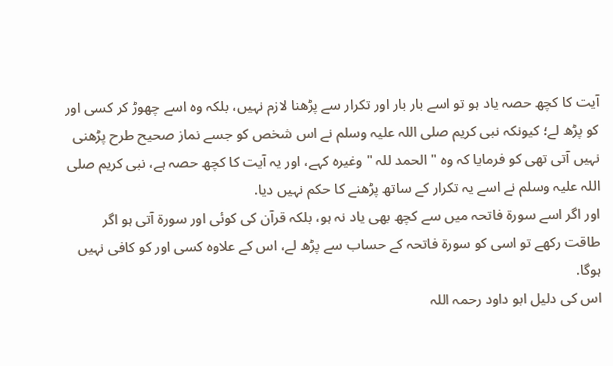آيت كا كچھ حصہ ياد ہو تو اسے بار بار اور تكرار سے پڑھنا لازم نہيں، بلكہ وہ اسے چھوڑ كر كسى اور كو پڑھ لے؛ كيونكہ نبى كريم صلى اللہ عليہ وسلم نے اس شخص كو جسے نماز صحيح طرح پڑھنى نہيں آتى تھى كو فرمايا كہ وہ " الحمد للہ " وغيرہ كہے، اور يہ آيت كا كچھ حصہ ہے، نبى كريم صلى اللہ عليہ وسلم نے اسے يہ تكرار كے ساتھ پڑھنے كا حكم نہيں ديا.
اور اگر اسے سورۃ فاتحہ ميں سے كچھ بھى ياد نہ ہو، بلكہ قرآن كى كوئى اور سورۃ آتى ہو اگر طاقت ركھے تو اسى كو سورۃ فاتحہ كے حساب سے پڑھ لے، اس كے علاوہ كسى اور كو كافى نہيں ہوگا.
اس كى دليل ابو داود رحمہ اللہ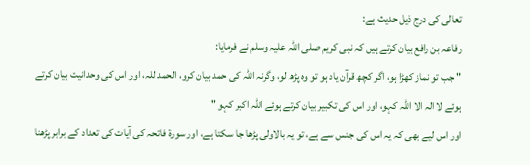تعالى كى درج ذيل حديث ہے:
رفاعہ بن رافع بيان كرتے ہيں كہ نبى كريم صلى اللہ عليہ وسلم نے فرمايا:
" جب تو نماز كھڑا ہو، اگر كچھ قرآن ياد ہو تو وہ پڑھ لو، وگرنہ اللہ كى حمد بيان كرو، الحمد للہ، اور اس كى وحدانيت بيان كرتے ہوئے لا الہ الا اللہ كہو، اور اس كى تكبير بيان كرتے ہوئے اللہ اكبر كہو "
اور اس ليے بھى كہ يہ اس كى جنس سے ہے، تو يہ بالاولى پڑھا جا سكتا ہے، اور سورۃ فاتحہ كى آيات كى تعداد كے برابر پڑھنا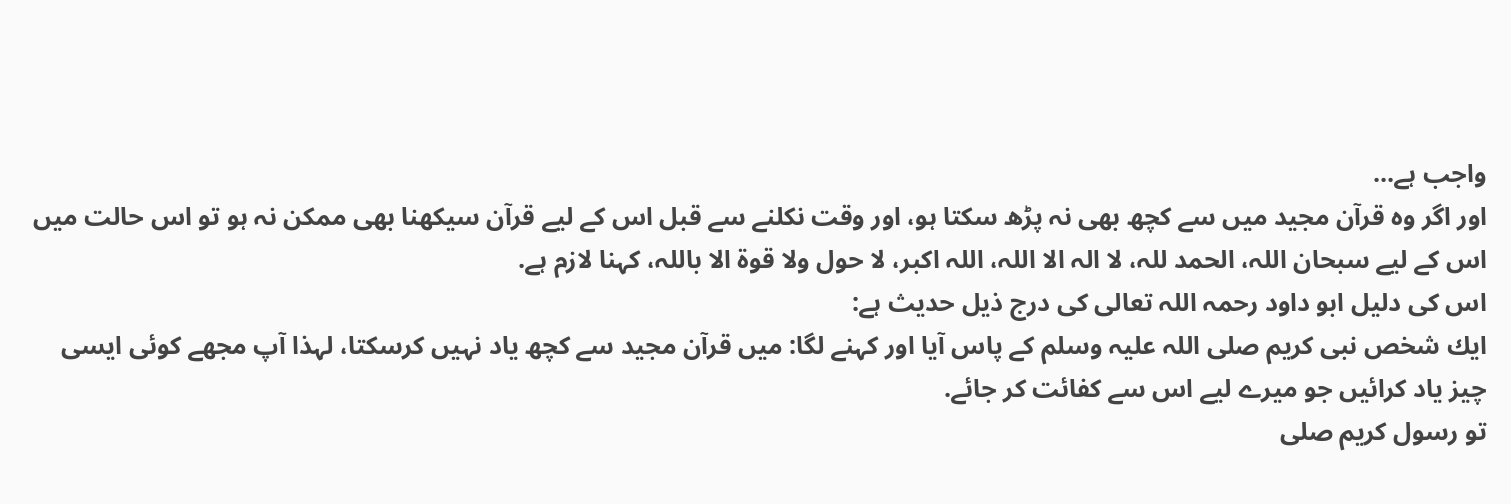واجب ہے...
اور اگر وہ قرآن مجيد ميں سے كچھ بھى نہ پڑھ سكتا ہو، اور وقت نكلنے سے قبل اس كے ليے قرآن سيكھنا بھى ممكن نہ ہو تو اس حالت ميں اس كے ليے سبحان اللہ، الحمد للہ، لا الہ الا اللہ، اللہ اكبر، لا حول ولا قوۃ الا باللہ، كہنا لازم ہے.
اس كى دليل ابو داود رحمہ اللہ تعالى كى درج ذيل حديث ہے:
ايك شخص نبى كريم صلى اللہ عليہ وسلم كے پاس آيا اور كہنے لگا: ميں قرآن مجيد سے كچھ ياد نہيں كرسكتا، لہذا آپ مجھے كوئى ايسى چيز ياد كرائيں جو ميرے ليے اس سے كفائت كر جائے.
تو رسول كريم صلى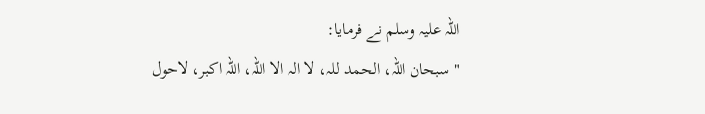اللہ عليہ وسلم نے فرمايا:
" سبحان اللہ، الحمد للہ، لا الہ الا اللہ، اللہ اكبر، لاحول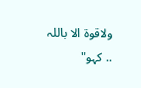ولاقوۃ الا باللہ .. كہو"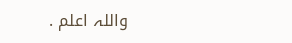واللہ اعلم .